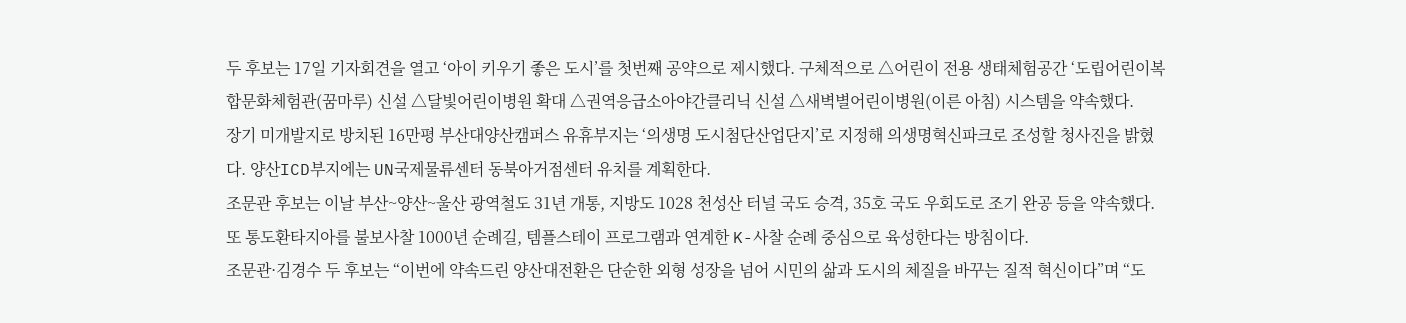두 후보는 17일 기자회견을 열고 ‘아이 키우기 좋은 도시’를 첫번째 공약으로 제시했다. 구체적으로 △어린이 전용 생태체험공간 ‘도립어린이복합문화체험관(꿈마루) 신설 △달빛어린이병원 확대 △권역응급소아야간클리닉 신설 △새벽별어린이병원(이른 아침) 시스템을 약속했다.
장기 미개발지로 방치된 16만평 부산대양산캠퍼스 유휴부지는 ‘의생명 도시첨단산업단지’로 지정해 의생명혁신파크로 조성할 청사진을 밝혔다. 양산ICD부지에는 UN국제물류센터 동북아거점센터 유치를 계획한다.
조문관 후보는 이날 부산~양산~울산 광역철도 31년 개통, 지방도 1028 천성산 터널 국도 승격, 35호 국도 우회도로 조기 완공 등을 약속했다.
또 통도환타지아를 불보사찰 1000년 순례길, 템플스테이 프로그램과 연계한 K-사찰 순례 중심으로 육성한다는 방침이다.
조문관·김경수 두 후보는 “이번에 약속드린 양산대전환은 단순한 외형 성장을 넘어 시민의 삶과 도시의 체질을 바꾸는 질적 혁신이다”며 “도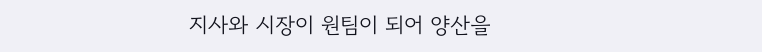지사와 시장이 원팀이 되어 양산을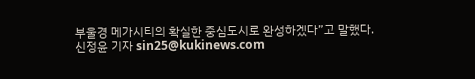부울경 메가시티의 확실한 중심도시로 완성하겠다”고 말했다.
신정윤 기자 sin25@kukinews.com